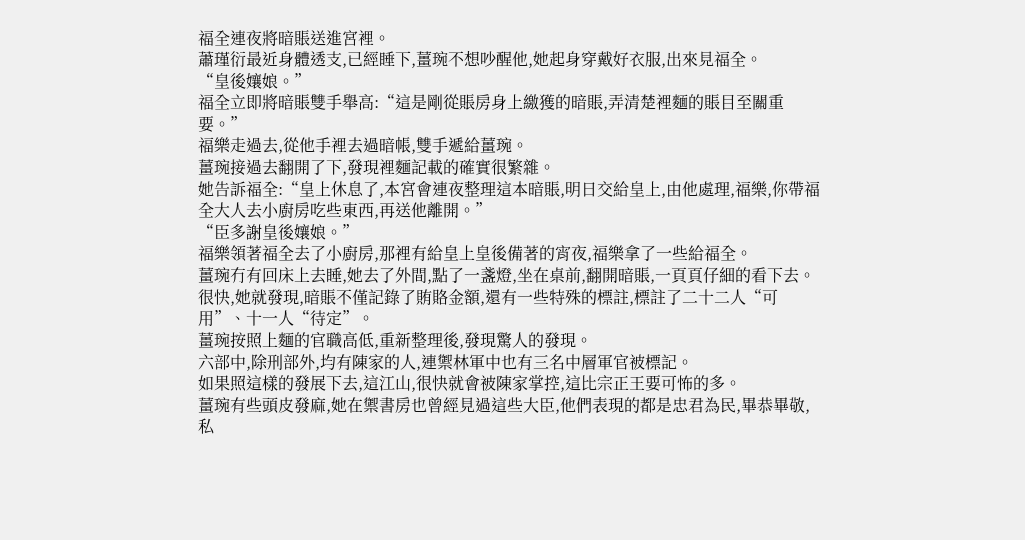福全連夜將暗賬送進宮裡。
蕭瑾衍最近身體透支,已經睡下,薑琬不想吵醒他,她起身穿戴好衣服,出來見福全。
“皇後孃娘。”
福全立即將暗賬雙手舉高:“這是剛從賬房身上繳獲的暗賬,弄清楚裡麵的賬目至關重要。”
福樂走過去,從他手裡去過暗帳,雙手遞給薑琬。
薑琬接過去翻開了下,發現裡麵記載的確實很繁雜。
她告訴福全:“皇上休息了,本宮會連夜整理這本暗賬,明日交給皇上,由他處理,福樂,你帶福全大人去小廚房吃些東西,再送他離開。”
“臣多謝皇後孃娘。”
福樂領著福全去了小廚房,那裡有給皇上皇後備著的宵夜,福樂拿了一些給福全。
薑琬冇有回床上去睡,她去了外間,點了一盞燈,坐在桌前,翻開暗賬,一頁頁仔細的看下去。
很快,她就發現,暗賬不僅記錄了賄賂金額,還有一些特殊的標註,標註了二十二人“可用”、十一人“待定”。
薑琬按照上麵的官職高低,重新整理後,發現驚人的發現。
六部中,除刑部外,均有陳家的人,連禦林軍中也有三名中層軍官被標記。
如果照這樣的發展下去,這江山,很快就會被陳家掌控,這比宗正王要可怖的多。
薑琬有些頭皮發麻,她在禦書房也曾經見過這些大臣,他們表現的都是忠君為民,畢恭畢敬,私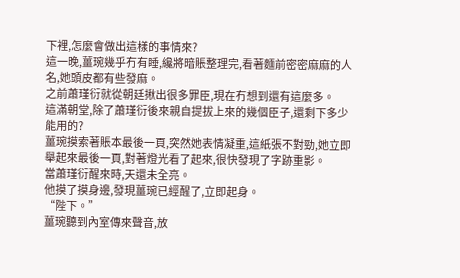下裡,怎麼會做出這樣的事情來?
這一晚,薑琬幾乎冇有睡,纔將暗賬整理完,看著麵前密密麻麻的人名,她頭皮都有些發麻。
之前蕭瑾衍就從朝廷揪出很多罪臣,現在冇想到還有這麼多。
這滿朝堂,除了蕭瑾衍後來親自提拔上來的幾個臣子,還剩下多少能用的?
薑琬摸索著賬本最後一頁,突然她表情凝重,這紙張不對勁,她立即舉起來最後一頁,對著燈光看了起來,很快發現了字跡重影。
當蕭瑾衍醒來時,天還未全亮。
他摸了摸身邊,發現薑琬已經醒了,立即起身。
“陛下。”
薑琬聽到內室傳來聲音,放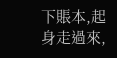下賬本,起身走過來,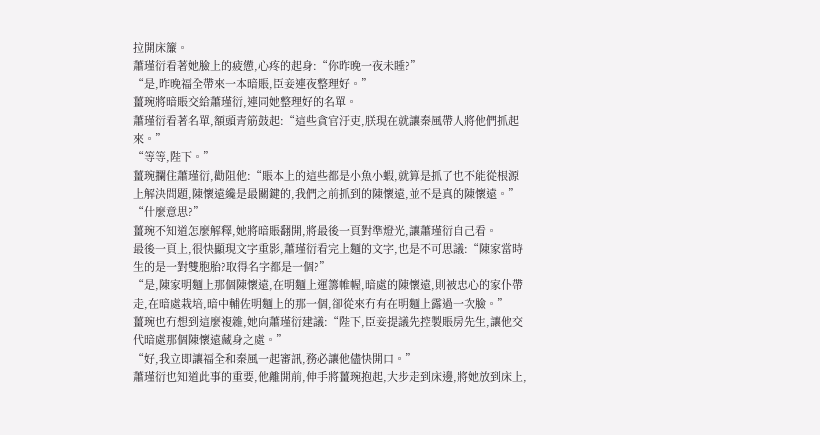拉開床簾。
蕭瑾衍看著她臉上的疲憊,心疼的起身:“你昨晚一夜未睡?”
“是,昨晚福全帶來一本暗賬,臣妾連夜整理好。”
薑琬將暗賬交給蕭瑾衍,連同她整理好的名單。
蕭瑾衍看著名單,額頭青筋鼓起:“這些貪官汙吏,朕現在就讓秦風帶人將他們抓起來。”
“等等,陛下。”
薑琬攔住蕭瑾衍,勸阻他:“賬本上的這些都是小魚小蝦,就算是抓了也不能從根源上解決問題,陳懷遠纔是最關鍵的,我們之前抓到的陳懷遠,並不是真的陳懷遠。”
“什麼意思?”
薑琬不知道怎麼解釋,她將暗賬翻開,將最後一頁對準燈光,讓蕭瑾衍自己看。
最後一頁上,很快顯現文字重影,蕭瑾衍看完上麵的文字,也是不可思議:“陳家當時生的是一對雙胞胎?取得名字都是一個?”
“是,陳家明麵上那個陳懷遠,在明麵上運籌帷幄,暗處的陳懷遠,則被忠心的家仆帶走,在暗處栽培,暗中輔佐明麵上的那一個,卻從來冇有在明麵上露過一次臉。”
薑琬也冇想到這麼複雜,她向蕭瑾衍建議:“陛下,臣妾提議先控製賬房先生,讓他交代暗處那個陳懷遠藏身之處。”
“好,我立即讓福全和秦風一起審訊,務必讓他儘快開口。”
蕭瑾衍也知道此事的重要,他離開前,伸手將薑琬抱起,大步走到床邊,將她放到床上,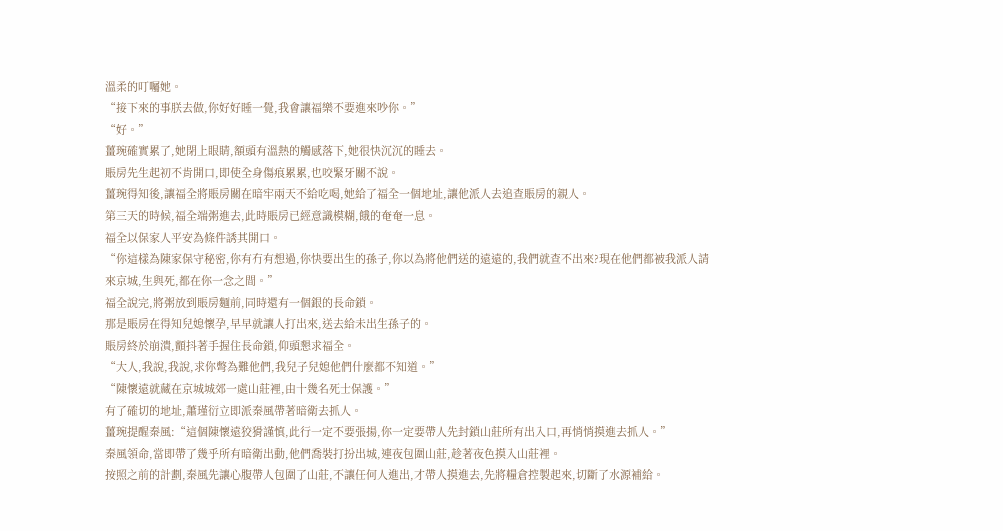溫柔的叮囑她。
“接下來的事朕去做,你好好睡一覺,我會讓福樂不要進來吵你。”
“好。”
薑琬確實累了,她閉上眼睛,額頭有溫熱的觸感落下,她很快沉沉的睡去。
賬房先生起初不肯開口,即使全身傷痕累累,也咬緊牙關不說。
薑琬得知後,讓福全將賬房關在暗牢兩天不給吃喝,她給了福全一個地址,讓他派人去追查賬房的親人。
第三天的時候,福全端粥進去,此時賬房已經意識模糊,餓的奄奄一息。
福全以保家人平安為條件誘其開口。
“你這樣為陳家保守秘密,你有冇有想過,你快要出生的孫子,你以為將他們送的遠遠的,我們就查不出來?現在他們都被我派人請來京城,生與死,都在你一念之間。”
福全說完,將粥放到賬房麵前,同時還有一個銀的長命鎖。
那是賬房在得知兒媳懷孕,早早就讓人打出來,送去給未出生孫子的。
賬房終於崩潰,顫抖著手握住長命鎖,仰頭懇求福全。
“大人,我說,我說,求你彆為難他們,我兒子兒媳他們什麼都不知道。”
“陳懷遠就藏在京城城郊一處山莊裡,由十幾名死士保護。”
有了確切的地址,蕭瑾衍立即派秦風帶著暗衛去抓人。
薑琬提醒秦風:“這個陳懷遠狡猾謹慎,此行一定不要張揚,你一定要帶人先封鎖山莊所有出入口,再悄悄摸進去抓人。”
秦風領命,當即帶了幾乎所有暗衛出動,他們喬裝打扮出城,連夜包圍山莊,趁著夜色摸入山莊裡。
按照之前的計劃,秦風先讓心腹帶人包圍了山莊,不讓任何人進出,才帶人摸進去,先將糧倉控製起來,切斷了水源補給。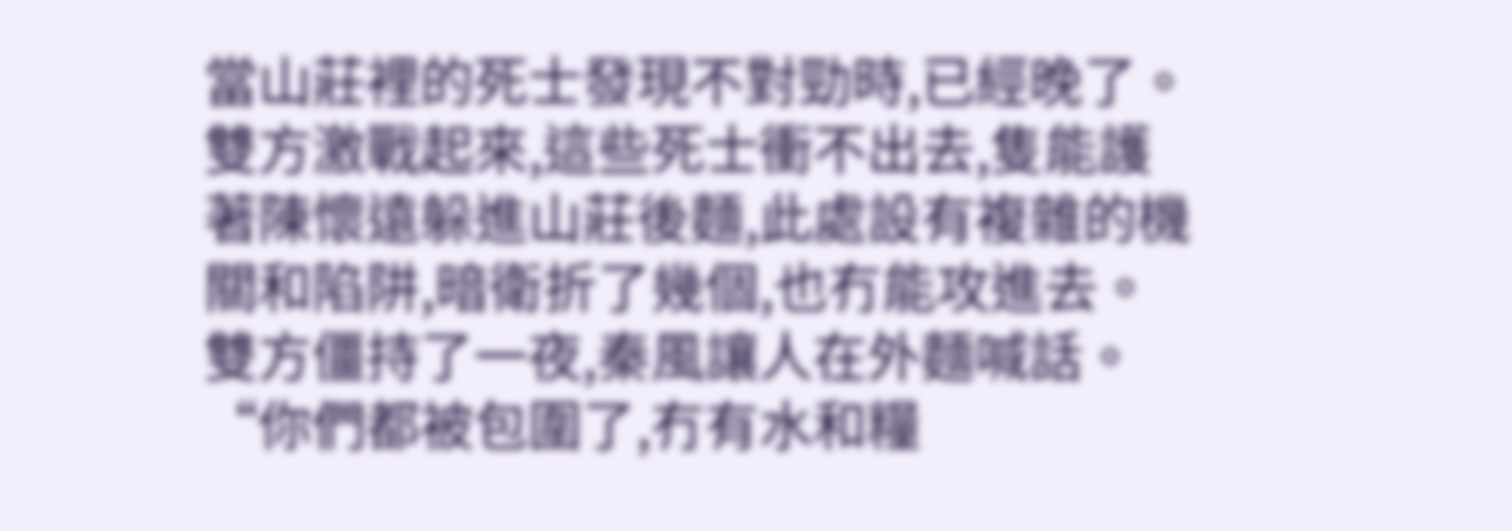當山莊裡的死士發現不對勁時,已經晚了。
雙方激戰起來,這些死士衝不出去,隻能護著陳懷遠躲進山莊後麵,此處設有複雜的機關和陷阱,暗衛折了幾個,也冇能攻進去。
雙方僵持了一夜,秦風讓人在外麵喊話。
“你們都被包圍了,冇有水和糧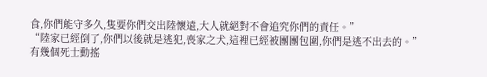食,你們能守多久,隻要你們交出陸懷遠,大人就絕對不會追究你們的責任。”
“陸家已經倒了,你們以後就是逃犯,喪家之犬,這裡已經被團團包圍,你們是逃不出去的。”
有幾個死士動搖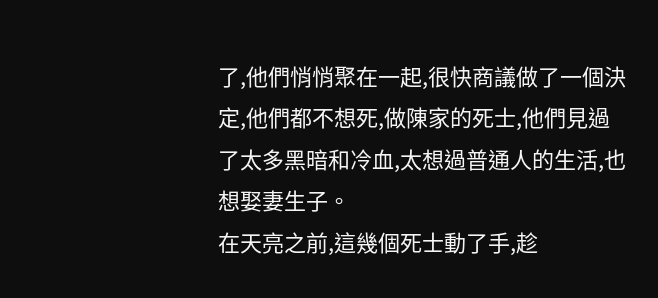了,他們悄悄聚在一起,很快商議做了一個決定,他們都不想死,做陳家的死士,他們見過了太多黑暗和冷血,太想過普通人的生活,也想娶妻生子。
在天亮之前,這幾個死士動了手,趁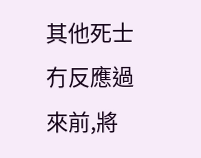其他死士冇反應過來前,將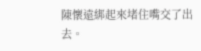陳懷遠綁起來堵住嘴交了出去。